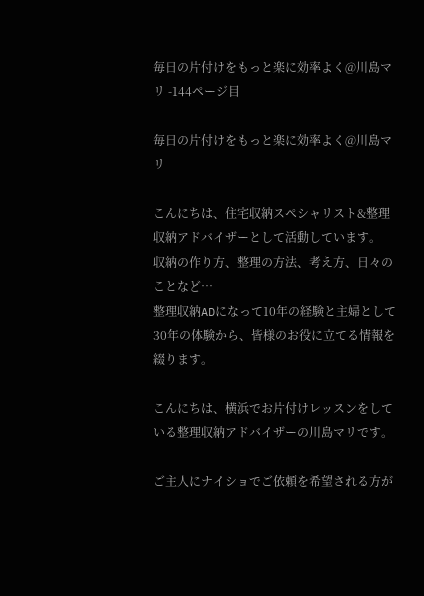毎日の片付けをもっと楽に効率よく@川島マリ -144ページ目

毎日の片付けをもっと楽に効率よく@川島マリ

こんにちは、住宅収納スペシャリスト&整理収納アドバイザーとして活動しています。
収納の作り方、整理の方法、考え方、日々のことなど…
整理収納ADになって10年の経験と主婦として30年の体験から、皆様のお役に立てる情報を綴ります。

こんにちは、横浜でお片付けレッスンをしている整理収納アドバイザーの川島マリです。

ご主人にナイショでご依頼を希望される方が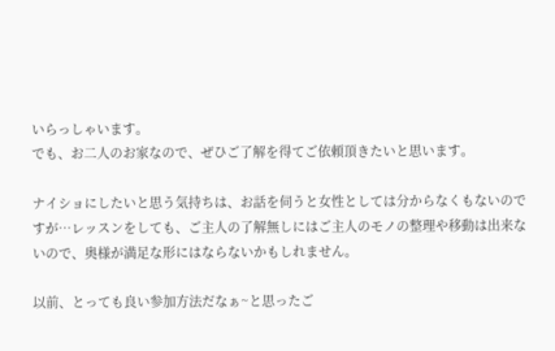いらっしゃいます。
でも、お二人のお家なので、ぜひご了解を得てご依頼頂きたいと思います。

ナイショにしたいと思う気持ちは、お話を伺うと女性としては分からなくもないのですが…レッスンをしても、ご主人の了解無しにはご主人のモノの整理や移動は出来ないので、奥様が満足な形にはならないかもしれません。

以前、とっても良い参加方法だなぁ~と思ったご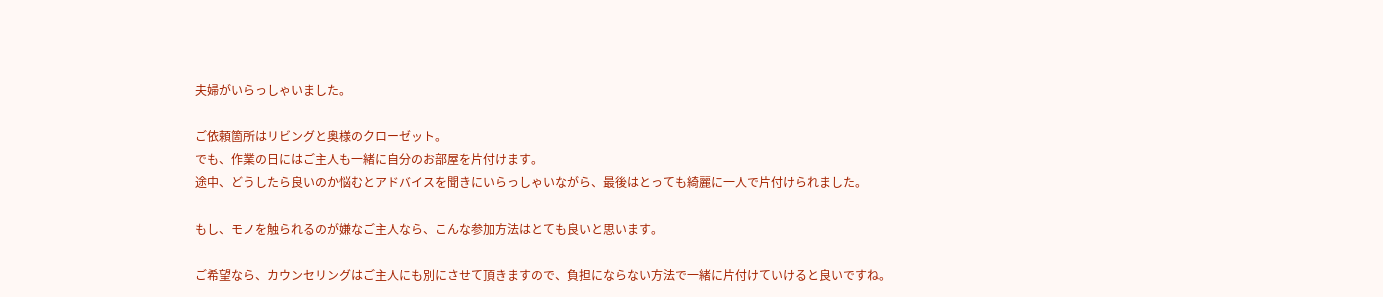夫婦がいらっしゃいました。

ご依頼箇所はリビングと奥様のクローゼット。
でも、作業の日にはご主人も一緒に自分のお部屋を片付けます。
途中、どうしたら良いのか悩むとアドバイスを聞きにいらっしゃいながら、最後はとっても綺麗に一人で片付けられました。

もし、モノを触られるのが嫌なご主人なら、こんな参加方法はとても良いと思います。

ご希望なら、カウンセリングはご主人にも別にさせて頂きますので、負担にならない方法で一緒に片付けていけると良いですね。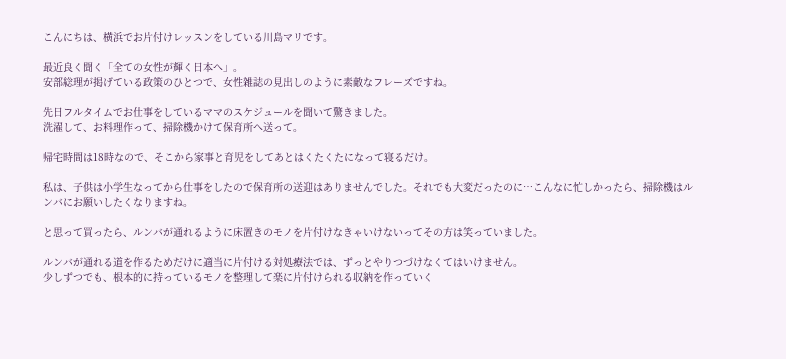こんにちは、横浜でお片付けレッスンをしている川島マリです。

最近良く聞く「全ての女性が輝く日本へ」。
安部総理が掲げている政策のひとつで、女性雑誌の見出しのように素敵なフレーズですね。

先日フルタイムでお仕事をしているママのスケジュールを聞いて驚きました。
洗濯して、お料理作って、掃除機かけて保育所へ送って。

帰宅時間は18時なので、そこから家事と育児をしてあとはくたくたになって寝るだけ。

私は、子供は小学生なってから仕事をしたので保育所の送迎はありませんでした。それでも大変だったのに…こんなに忙しかったら、掃除機はルンバにお願いしたくなりますね。

と思って買ったら、ルンバが通れるように床置きのモノを片付けなきゃいけないってその方は笑っていました。

ルンバが通れる道を作るためだけに適当に片付ける対処療法では、ずっとやりつづけなくてはいけません。
少しずつでも、根本的に持っているモノを整理して楽に片付けられる収納を作っていく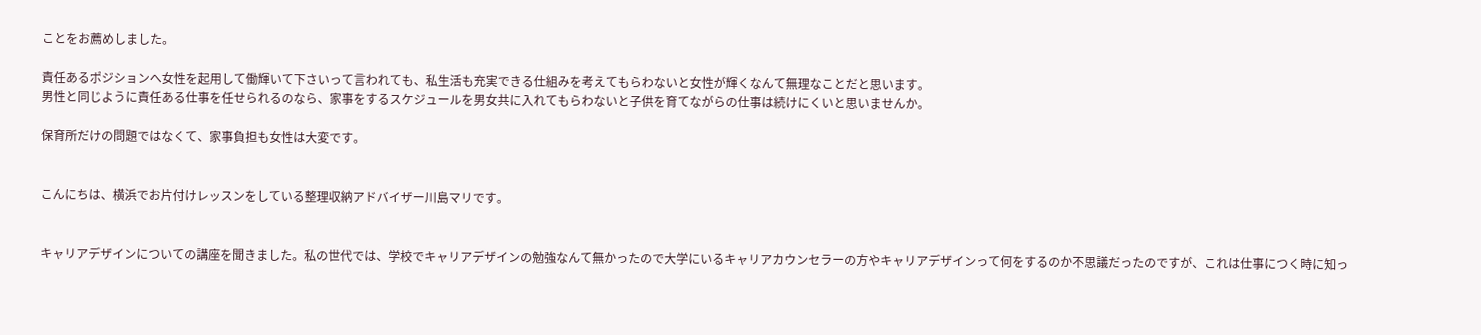ことをお薦めしました。

責任あるポジションへ女性を起用して働輝いて下さいって言われても、私生活も充実できる仕組みを考えてもらわないと女性が輝くなんて無理なことだと思います。
男性と同じように責任ある仕事を任せられるのなら、家事をするスケジュールを男女共に入れてもらわないと子供を育てながらの仕事は続けにくいと思いませんか。

保育所だけの問題ではなくて、家事負担も女性は大変です。


こんにちは、横浜でお片付けレッスンをしている整理収納アドバイザー川島マリです。


キャリアデザインについての講座を聞きました。私の世代では、学校でキャリアデザインの勉強なんて無かったので大学にいるキャリアカウンセラーの方やキャリアデザインって何をするのか不思議だったのですが、これは仕事につく時に知っ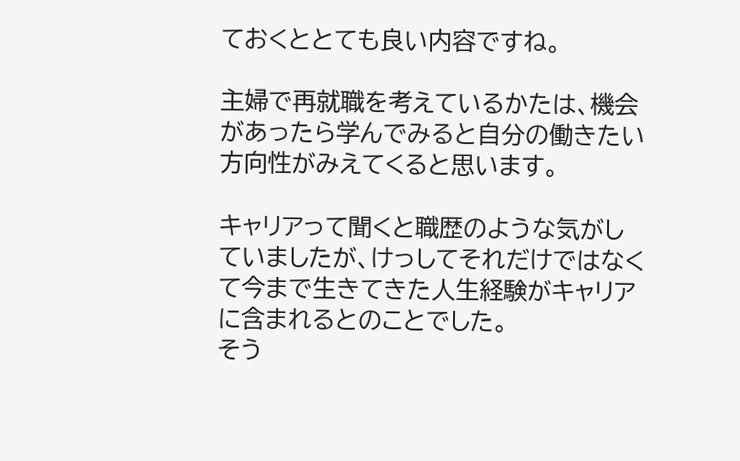ておくととても良い内容ですね。

主婦で再就職を考えているかたは、機会があったら学んでみると自分の働きたい方向性がみえてくると思います。

キャリアって聞くと職歴のような気がしていましたが、けっしてそれだけではなくて今まで生きてきた人生経験がキャリアに含まれるとのことでした。
そう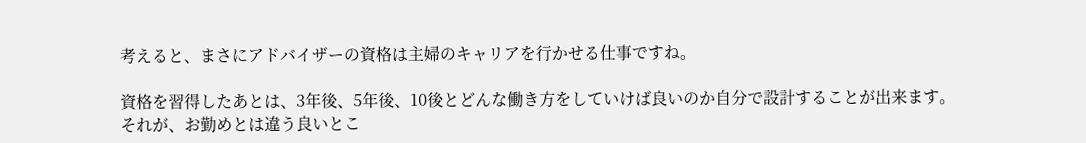考えると、まさにアドバイザーの資格は主婦のキャリアを行かせる仕事ですね。

資格を習得したあとは、3年後、5年後、10後とどんな働き方をしていけば良いのか自分で設計することが出来ます。
それが、お勤めとは違う良いとこ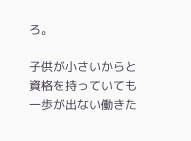ろ。

子供が小さいからと資格を持っていても一歩が出ない働きた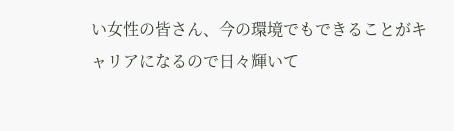い女性の皆さん、今の環境でもできることがキャリアになるので日々輝いて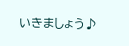いきましょう♪